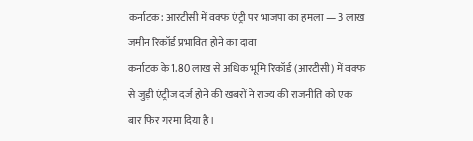कर्नाटक: आरटीसी में वक्फ एंट्री पर भाजपा का हमला — 3 लाख जमीन रिकॉर्ड प्रभावित होने का दावा
कर्नाटक के 1.80 लाख से अधिक भूमि रिकॉर्ड (आरटीसी) में वक्फ से जुड़ी एंट्रीज दर्ज होने की खबरों ने राज्य की राजनीति को एक बार फिर गरमा दिया है।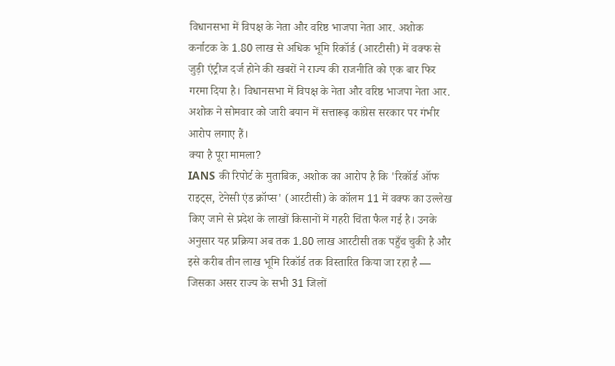विधानसभा में विपक्ष के नेता और वरिष्ठ भाजपा नेता आर. अशोक
कर्नाटक के 1.80 लाख से अधिक भूमि रिकॉर्ड (आरटीसी) में वक्फ से जुड़ी एंट्रीज दर्ज होने की खबरों ने राज्य की राजनीति को एक बार फिर गरमा दिया है। विधानसभा में विपक्ष के नेता और वरिष्ठ भाजपा नेता आर. अशोक ने सोमवार को जारी बयान में सत्तारूढ़ कांग्रेस सरकार पर गंभीर आरोप लगाए हैं।
क्या है पूरा मामला?
IANS की रिपोर्ट के मुताबिक, अशोक का आरोप है कि 'रिकॉर्ड ऑफ राइट्स, टेनेसी एंड क्रॉप्स' (आरटीसी) के कॉलम 11 में वक्फ का उल्लेख किए जाने से प्रदेश के लाखों किसानों में गहरी चिंता फैल गई है। उनके अनुसार यह प्रक्रिया अब तक 1.80 लाख आरटीसी तक पहुँच चुकी है और इसे करीब तीन लाख भूमि रिकॉर्ड तक विस्तारित किया जा रहा है — जिसका असर राज्य के सभी 31 जिलों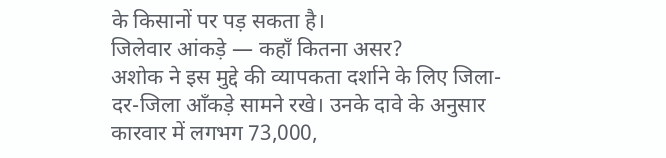के किसानों पर पड़ सकता है।
जिलेवार आंकड़े — कहाँ कितना असर?
अशोक ने इस मुद्दे की व्यापकता दर्शाने के लिए जिला-दर-जिला आँकड़े सामने रखे। उनके दावे के अनुसार कारवार में लगभग 73,000,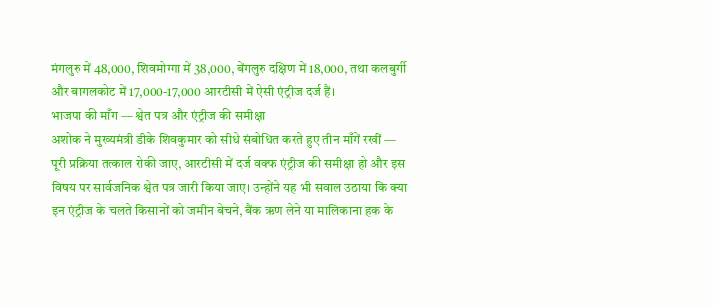मंगलुरु में 48,000, शिवमोग्गा में 38,000, बेंगलुरु दक्षिण में 18,000, तथा कलबुर्गी और बागलकोट में 17,000-17,000 आरटीसी में ऐसी एंट्रीज दर्ज हैं।
भाजपा की माँग — श्वेत पत्र और एंट्रीज की समीक्षा
अशोक ने मुख्यमंत्री डीके शिवकुमार को सीधे संबोधित करते हुए तीन माँगें रखीं — पूरी प्रक्रिया तत्काल रोकी जाए, आरटीसी में दर्ज वक्फ एंट्रीज की समीक्षा हो और इस विषय पर सार्वजनिक श्वेत पत्र जारी किया जाए। उन्होंने यह भी सवाल उठाया कि क्या इन एंट्रीज के चलते किसानों को जमीन बेचने, बैंक ऋण लेने या मालिकाना हक के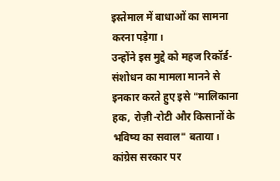इस्तेमाल में बाधाओं का सामना करना पड़ेगा।
उन्होंने इस मुद्दे को महज रिकॉर्ड-संशोधन का मामला मानने से इनकार करते हुए इसे "मालिकाना हक, रोज़ी-रोटी और किसानों के भविष्य का सवाल" बताया। कांग्रेस सरकार पर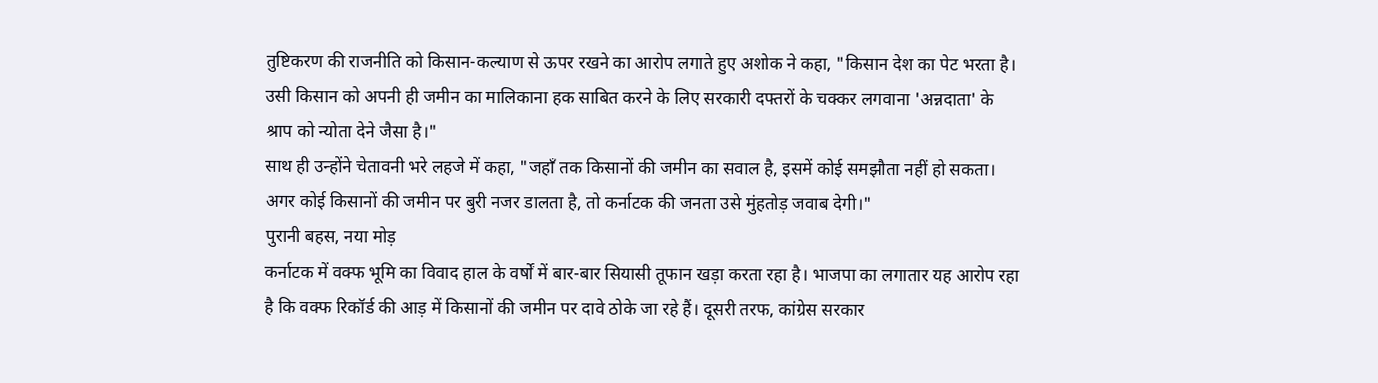तुष्टिकरण की राजनीति को किसान-कल्याण से ऊपर रखने का आरोप लगाते हुए अशोक ने कहा, "किसान देश का पेट भरता है। उसी किसान को अपनी ही जमीन का मालिकाना हक साबित करने के लिए सरकारी दफ्तरों के चक्कर लगवाना 'अन्नदाता' के श्राप को न्योता देने जैसा है।"
साथ ही उन्होंने चेतावनी भरे लहजे में कहा, "जहाँ तक किसानों की जमीन का सवाल है, इसमें कोई समझौता नहीं हो सकता। अगर कोई किसानों की जमीन पर बुरी नजर डालता है, तो कर्नाटक की जनता उसे मुंहतोड़ जवाब देगी।"
पुरानी बहस, नया मोड़
कर्नाटक में वक्फ भूमि का विवाद हाल के वर्षों में बार-बार सियासी तूफान खड़ा करता रहा है। भाजपा का लगातार यह आरोप रहा है कि वक्फ रिकॉर्ड की आड़ में किसानों की जमीन पर दावे ठोके जा रहे हैं। दूसरी तरफ, कांग्रेस सरकार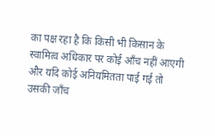का पक्ष रहा है कि किसी भी किसान के स्वामित्व अधिकार पर कोई आँच नहीं आएगी और यदि कोई अनियमितता पाई गई तो उसकी जाँच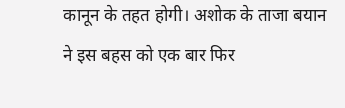कानून के तहत होगी। अशोक के ताजा बयान ने इस बहस को एक बार फिर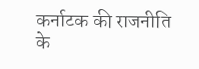कर्नाटक की राजनीति के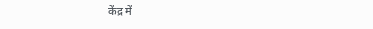केंद्र में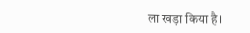ला खड़ा किया है।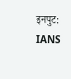इनपुट: IANS